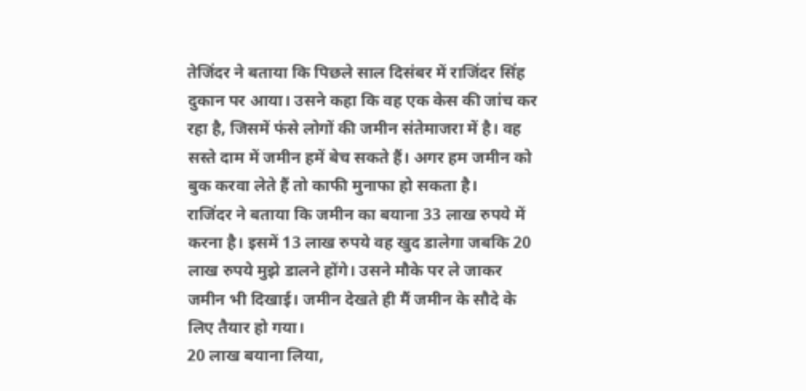तेजिंदर ने बताया कि पिछले साल दिसंबर में राजिंदर सिंह दुकान पर आया। उसने कहा कि वह एक केस की जांच कर रहा है, जिसमें फंसे लोगों की जमीन संतेमाजरा में है। वह सस्ते दाम में जमीन हमें बेच सकते हैं। अगर हम जमीन को बुक करवा लेते हैं तो काफी मुनाफा हो सकता है।
राजिंदर ने बताया कि जमीन का बयाना 33 लाख रुपये में करना है। इसमें 13 लाख रुपये वह खुद डालेगा जबकि 20 लाख रुपये मुझे डालने होंगे। उसने मौके पर ले जाकर जमीन भी दिखाई। जमीन देखते ही मैं जमीन के सौदे के लिए तैयार हो गया।
20 लाख बयाना लिया,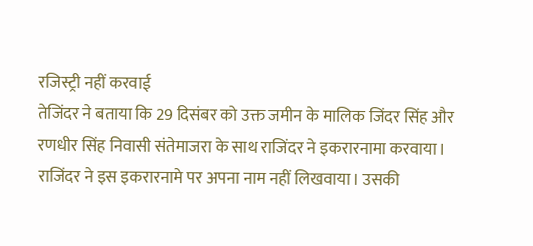रजिस्ट्री नहीं करवाई
तेजिंदर ने बताया कि 29 दिसंबर को उक्त जमीन के मालिक जिंदर सिंह और रणधीर सिंह निवासी संतेमाजरा के साथ राजिंदर ने इकरारनामा करवाया। राजिंदर ने इस इकरारनामे पर अपना नाम नहीं लिखवाया। उसकी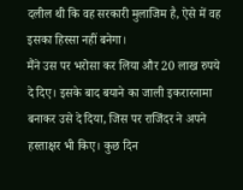दलील थी कि वह सरकारी मुलाजिम है, ऐसे में वह इसका हिस्सा नहीं बनेगा।
मैंने उस पर भरोसा कर लिया और 20 लाख रुपये दे दिए। इसके बाद बयाने का जाली इकरारनामा बनाकर उसे दे दिया, जिस पर राजिंदर ने अपने हस्ताक्षर भी किए। कुछ दिन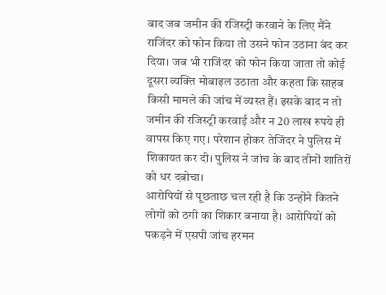बाद जब जमीन की रजिस्ट्री करवाने के लिए मैंने राजिंदर को फोन किया तो उसने फोन उठाना बंद कर दिया। जब भी राजिंदर को फोन किया जाता तो कोई दूसरा व्यक्ति मोबाइल उठाता और कहता कि साहब किसी मामले की जांच में व्यस्त हैं। इसके बाद न तो जमीन की रजिस्ट्री करवाई और न 20 लाख रुपये ही वापस किए गए। परेशान होकर तेजिंदर ने पुलिस में शिकायत कर दी। पुलिस ने जांच के बाद तीनों शातिरों को धर दबोचा।
आरोपियों से पूछताछ चल रही है कि उन्होंने कितने लोगों को ठगी का शिकार बनाया है। आरोपियों को पकड़ने में एसपी जांच हरमन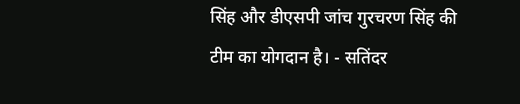सिंह और डीएसपी जांच गुरचरण सिंह की टीम का योगदान है। - सतिंदर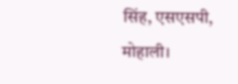सिंह, एसएसपी, मोहाली।